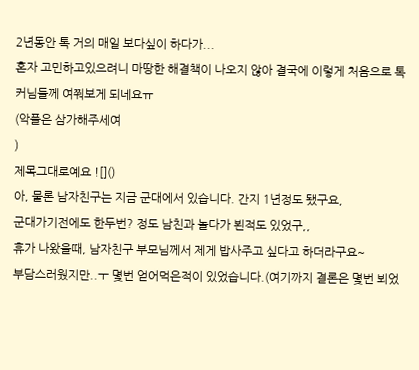2년동안 톡 거의 매일 보다싶이 하다가...
혼자 고민하고있으려니 마땅한 해결책이 나오지 않아 결국에 이렇게 처음으로 톡커님들께 여쭤보게 되네요ㅠ
(악플은 삼가해주세여
)
제목그대로예요 ![]()
아, 물론 남자친구는 지금 군대에서 있습니다. 간지 1년정도 됐구요,
군대가기전에도 한두번? 정도 남친과 놀다가 뵌적도 있었구,,
휴가 나왔을때, 남자친구 부모님께서 제게 밥사주고 싶다고 하더라구요~
부담스러웠지만..ㅜ 몇번 얻어먹은적이 있었습니다.(여기까지 결론은 몇번 뵈었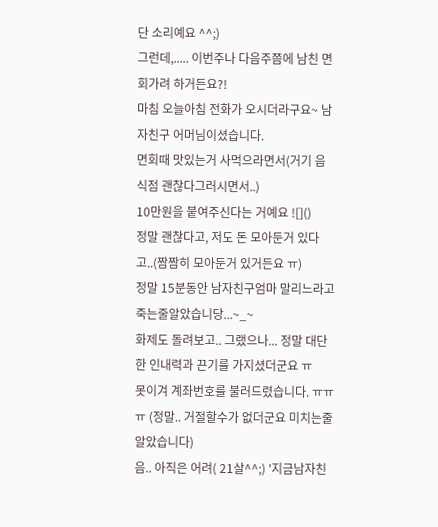단 소리예요 ^^;)
그런데,..... 이번주나 다음주쯤에 남친 면회가려 하거든요?!
마침 오늘아침 전화가 오시더라구요~ 남자친구 어머님이셨습니다.
면회때 맛있는거 사먹으라면서(거기 음식점 괜찮다그러시면서..)
10만원을 붙여주신다는 거예요 ![]()
정말 괜찮다고, 저도 돈 모아둔거 있다고..(짬짬히 모아둔거 있거든요 ㅠ)
정말 15분동안 남자친구엄마 말리느라고 죽는줄알았습니당...~_~
화제도 돌려보고.. 그랬으나... 정말 대단한 인내력과 끈기를 가지셨더군요 ㅠ
못이겨 계좌번호를 불러드렸습니다. ㅠㅠㅠ (정말.. 거절할수가 없더군요 미치는줄알았습니다)
음.. 아직은 어려( 21살^^;) '지금남자친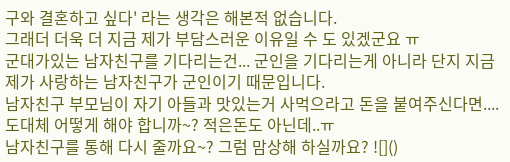구와 결혼하고 싶다' 라는 생각은 해본적 없습니다.
그래더 더욱 더 지금 제가 부담스러운 이유일 수 도 있겠군요 ㅠ
군대가있는 남자친구를 기다리는건... 군인을 기다리는게 아니라 단지 지금 제가 사랑하는 남자친구가 군인이기 때문입니다.
남자친구 부모님이 자기 아들과 맛있는거 사먹으라고 돈을 붙여주신다면....
도대체 어떻게 해야 합니까~? 적은돈도 아닌데..ㅠ
남자친구를 통해 다시 줄까요~? 그럼 맘상해 하실까요? ![]()